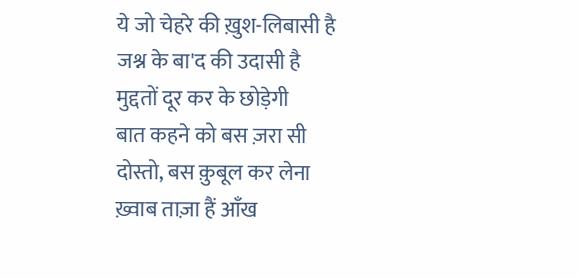ये जो चेहरे की ख़ुश-लिबासी है
जश्न के बा'द की उदासी है
मुद्दतों दूर कर के छोड़ेगी
बात कहने को बस ज़रा सी
दोस्तो, बस क़ुबूल कर लेना
ख़्वाब ताज़ा हैं आँख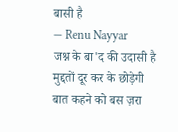बासी है
— Renu Nayyar
जश्न के बा'द की उदासी है
मुद्दतों दूर कर के छोड़ेगी
बात कहने को बस ज़रा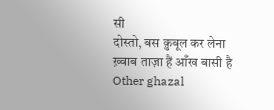सी
दोस्तो, बस क़ुबूल कर लेना
ख़्वाब ताज़ा हैं आँख बासी है
Other ghazal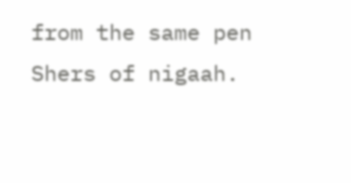from the same pen
Shers of nigaah.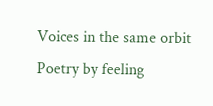Voices in the same orbit
Poetry by feeling